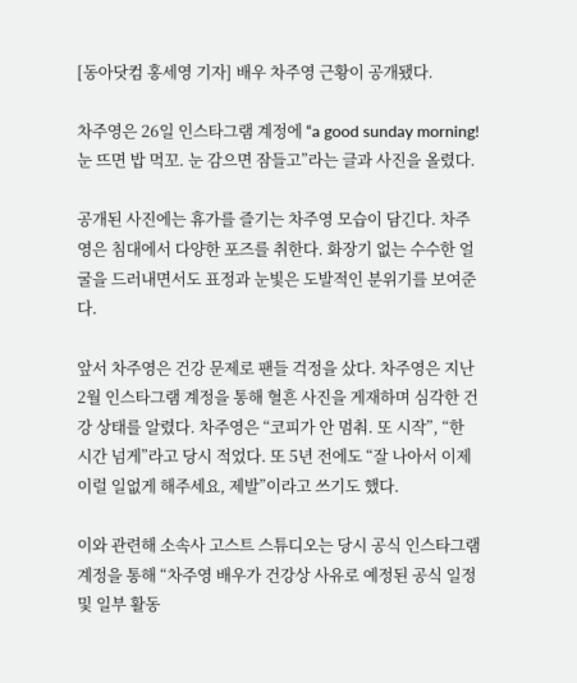[동아닷컴 홍세영 기자] 배우 차주영 근황이 공개됐다.

차주영은 26일 인스타그램 계정에 “a good sunday morning! 눈 뜨면 밥 먹꼬. 눈 감으면 잠들고”라는 글과 사진을 올렸다.

공개된 사진에는 휴가를 즐기는 차주영 모습이 담긴다. 차주영은 침대에서 다양한 포즈를 취한다. 화장기 없는 수수한 얼굴을 드러내면서도 표정과 눈빛은 도발적인 분위기를 보여준다.

앞서 차주영은 건강 문제로 팬들 걱정을 샀다. 차주영은 지난 2월 인스타그램 계정을 통해 혈흔 사진을 게재하며 심각한 건강 상태를 알렸다. 차주영은 “코피가 안 멈춰. 또 시작”, “한 시간 넘게”라고 당시 적었다. 또 5년 전에도 “잘 나아서 이제 이럴 일없게 해주세요, 제발”이라고 쓰기도 했다.

이와 관련해 소속사 고스트 스튜디오는 당시 공식 인스타그램 계정을 통해 “차주영 배우가 건강상 사유로 예정된 공식 일정 및 일부 활동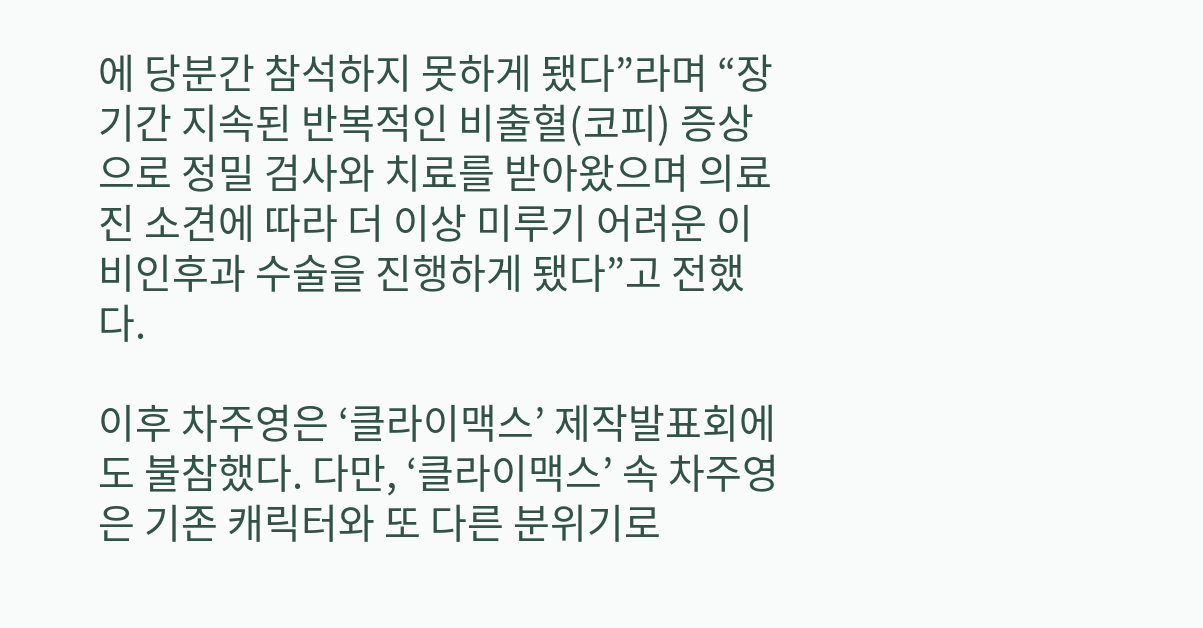에 당분간 참석하지 못하게 됐다”라며 “장기간 지속된 반복적인 비출혈(코피) 증상으로 정밀 검사와 치료를 받아왔으며 의료진 소견에 따라 더 이상 미루기 어려운 이비인후과 수술을 진행하게 됐다”고 전했다.

이후 차주영은 ‘클라이맥스’ 제작발표회에도 불참했다. 다만, ‘클라이맥스’ 속 차주영은 기존 캐릭터와 또 다른 분위기로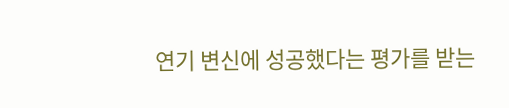연기 변신에 성공했다는 평가를 받는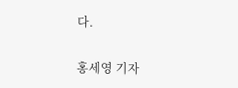다.

홍세영 기자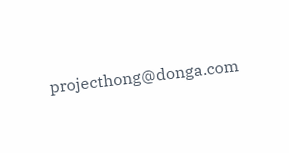projecthong@donga.com